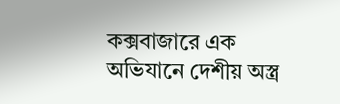কক্সবাজারে এক অভিযানে দেশীয় অস্ত্র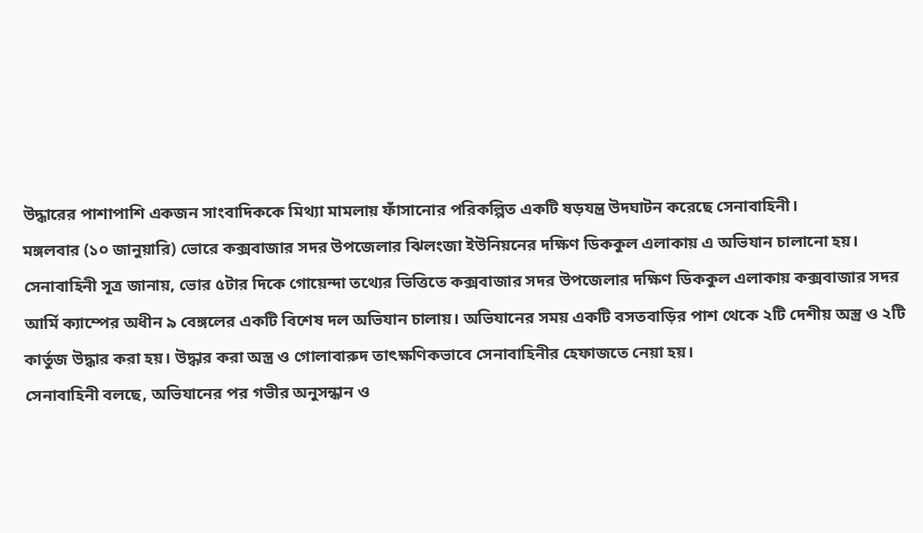উদ্ধারের পাশাপাশি একজন সাংবাদিককে মিথ্যা মামলায় ফাঁসানোর পরিকল্পিত একটি ষড়যন্ত্র উদঘাটন করেছে সেনাবাহিনী।
মঙ্গলবার (১০ জানুয়ারি) ভোরে কক্সবাজার সদর উপজেলার ঝিলংজা ইউনিয়নের দক্ষিণ ডিককুল এলাকায় এ অভিযান চালানো হয়।
সেনাবাহিনী সূত্র জানায়, ভোর ৫টার দিকে গোয়েন্দা তথ্যের ভিত্তিতে কক্সবাজার সদর উপজেলার দক্ষিণ ডিককুল এলাকায় কক্সবাজার সদর আর্মি ক্যাম্পের অধীন ৯ বেঙ্গলের একটি বিশেষ দল অভিযান চালায়। অভিযানের সময় একটি বসতবাড়ির পাশ থেকে ২টি দেশীয় অস্ত্র ও ২টি কার্তুজ উদ্ধার করা হয়। উদ্ধার করা অস্ত্র ও গোলাবারুদ তাৎক্ষণিকভাবে সেনাবাহিনীর হেফাজতে নেয়া হয়।
সেনাবাহিনী বলছে, অভিযানের পর গভীর অনুসন্ধান ও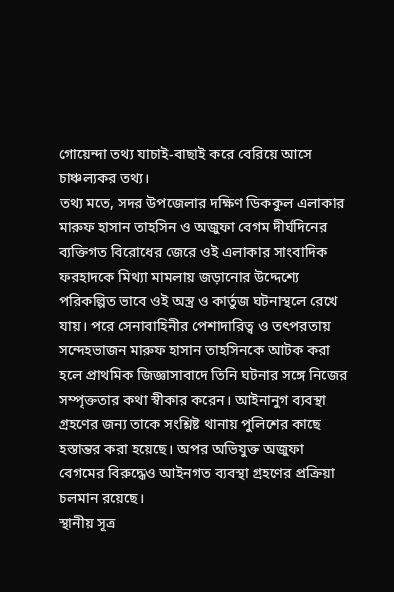গোয়েন্দা তথ্য যাচাই-বাছাই করে বেরিয়ে আসে চাঞ্চল্যকর তথ্য।
তথ্য মতে, সদর উপজেলার দক্ষিণ ডিককুল এলাকার মারুফ হাসান তাহসিন ও অজুফা বেগম দীর্ঘদিনের ব্যক্তিগত বিরোধের জেরে ওই এলাকার সাংবাদিক ফরহাদকে মিথ্যা মামলায় জড়ানোর উদ্দেশ্যে পরিকল্পিত ভাবে ওই অস্ত্র ও কার্তুজ ঘটনাস্থলে রেখে যায়। পরে সেনাবাহিনীর পেশাদারিত্ব ও তৎপরতায় সন্দেহভাজন মারুফ হাসান তাহসিনকে আটক করা হলে প্রাথমিক জিজ্ঞাসাবাদে তিনি ঘটনার সঙ্গে নিজের সম্পৃক্ততার কথা স্বীকার করেন। আইনানুগ ব্যবস্থা গ্রহণের জন্য তাকে সংশ্লিষ্ট থানায় পুলিশের কাছে হস্তান্তর করা হয়েছে। অপর অভিযুক্ত অজুফা বেগমের বিরুদ্ধেও আইনগত ব্যবস্থা গ্রহণের প্রক্রিয়া চলমান রয়েছে।
স্থানীয় সূত্র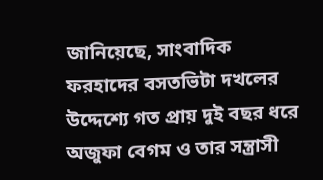জানিয়েছে, সাংবাদিক ফরহাদের বসতভিটা দখলের উদ্দেশ্যে গত প্রায় দুই বছর ধরে অজুফা বেগম ও তার সন্ত্রাসী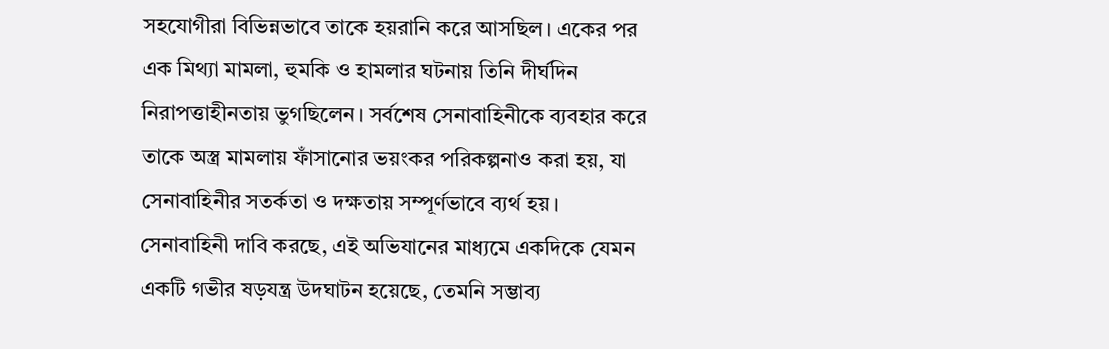সহযোগীরা বিভিন্নভাবে তাকে হয়রানি করে আসছিল। একের পর এক মিথ্যা মামলা, হুমকি ও হামলার ঘটনায় তিনি দীর্ঘদিন নিরাপত্তাহীনতায় ভুগছিলেন। সর্বশেষ সেনাবাহিনীকে ব্যবহার করে তাকে অস্ত্র মামলায় ফাঁসানোর ভয়ংকর পরিকল্পনাও করা হয়, যা সেনাবাহিনীর সতর্কতা ও দক্ষতায় সম্পূর্ণভাবে ব্যর্থ হয়।
সেনাবাহিনী দাবি করছে, এই অভিযানের মাধ্যমে একদিকে যেমন একটি গভীর ষড়যন্ত্র উদঘাটন হয়েছে, তেমনি সম্ভাব্য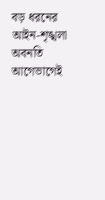বড় ধরনের আইন-শৃঙ্খলা অবনতি আগেভাগেই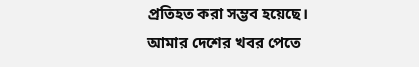প্রতিহত করা সম্ভব হয়েছে।
আমার দেশের খবর পেতে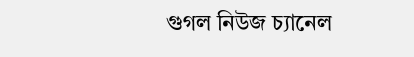গুগল নিউজ চ্যানেল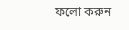ফলো করুন